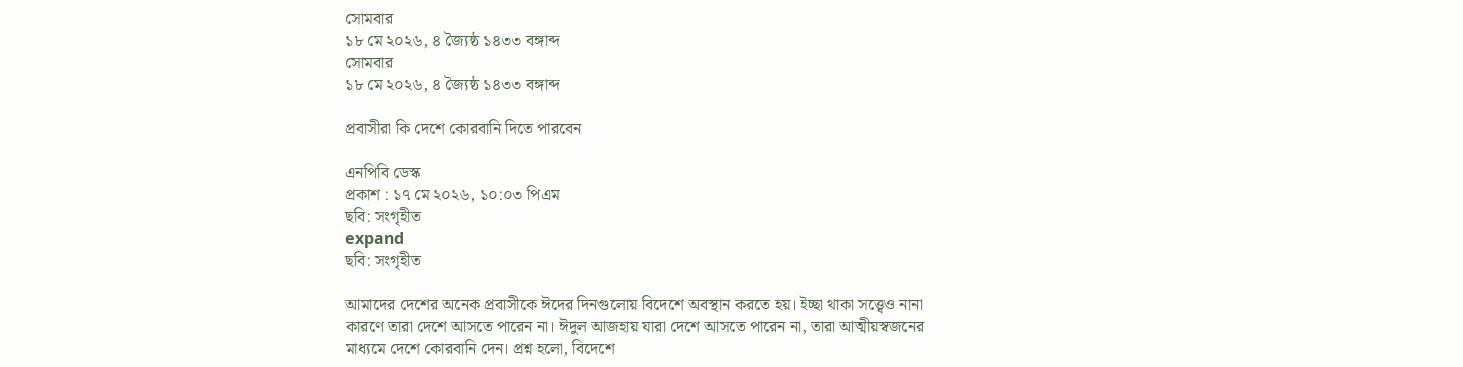সোমবার
১৮ মে ২০২৬, ৪ জ্যৈষ্ঠ ১৪৩৩ বঙ্গাব্দ
সোমবার
১৮ মে ২০২৬, ৪ জ্যৈষ্ঠ ১৪৩৩ বঙ্গাব্দ

প্রবাসীরা কি দেশে কোরবানি দিতে পারবেন

এনপিবি ডেস্ক
প্রকাশ : ১৭ মে ২০২৬, ১০:০৩ পিএম
ছবি: সংগৃহীত
expand
ছবি: সংগৃহীত

আমাদের দেশের অনেক প্রবাসীকে ঈদের দিনগুলোয় বিদেশে অবস্থান করতে হয়। ইচ্ছা থাকা সত্ত্বেও নানা কারণে তারা দেশে আসতে পারেন না। ঈদুল আজহায় যারা দেশে আসতে পারেন না, তারা আত্মীয়স্বজনের মাধ্যমে দেশে কোরবানি দেন। প্রশ্ন হলো, বিদেশে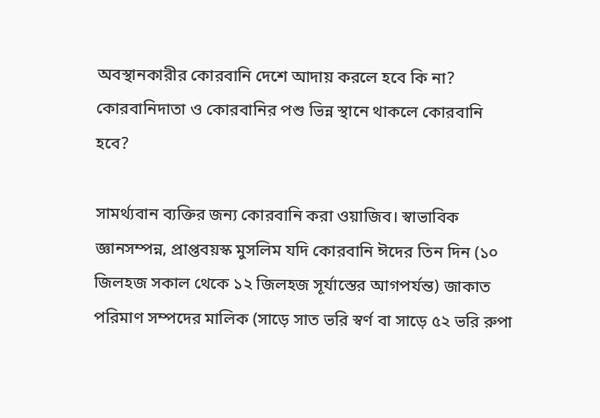অবস্থানকারীর কোরবানি দেশে আদায় করলে হবে কি না? কোরবানিদাতা ও কোরবানির পশু ভিন্ন স্থানে থাকলে কোরবানি হবে?

সামর্থ্যবান ব্যক্তির জন্য কোরবানি করা ওয়াজিব। স্বাভাবিক জ্ঞানসম্পন্ন, প্রাপ্তবয়স্ক মুসলিম যদি কোরবানি ঈদের তিন দিন (১০ জিলহজ সকাল থেকে ১২ জিলহজ সূর্যাস্তের আগপর্যন্ত) জাকাত পরিমাণ সম্পদের মালিক (সাড়ে সাত ভরি স্বর্ণ বা সাড়ে ৫২ ভরি রুপা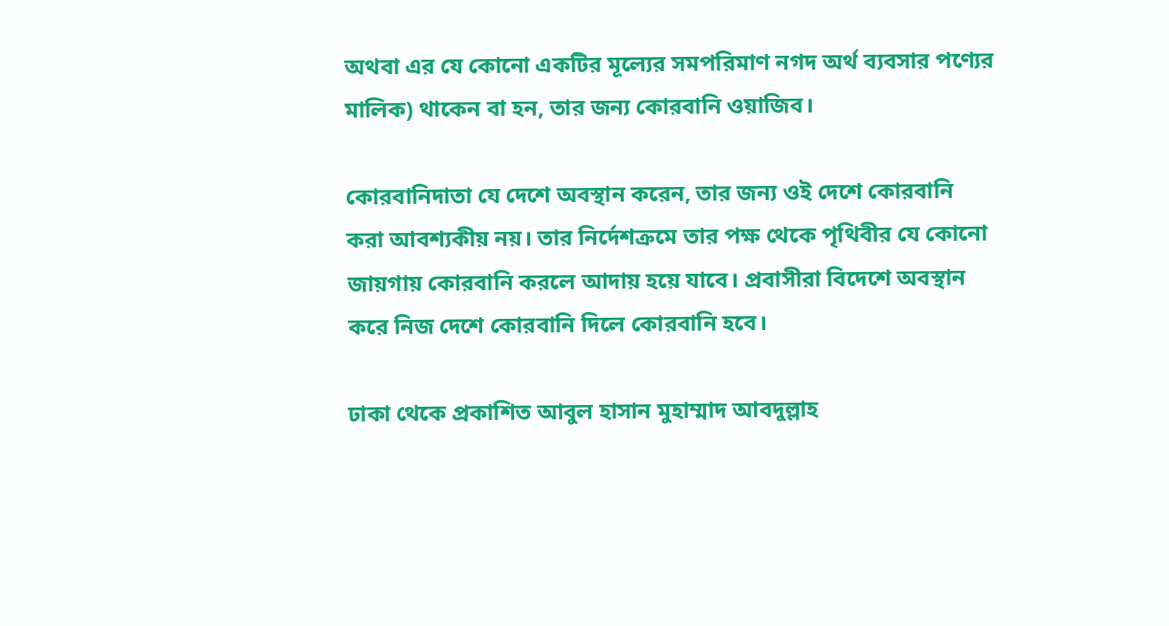অথবা এর যে কোনো একটির মূল্যের সমপরিমাণ নগদ অর্থ ব্যবসার পণ্যের মালিক) থাকেন বা হন, তার জন্য কোরবানি ওয়াজিব।

কোরবানিদাতা যে দেশে অবস্থান করেন, তার জন্য ওই দেশে কোরবানি করা আবশ্যকীয় নয়। তার নির্দেশক্রমে তার পক্ষ থেকে পৃথিবীর যে কোনো জায়গায় কোরবানি করলে আদায় হয়ে যাবে। প্রবাসীরা বিদেশে অবস্থান করে নিজ দেশে কোরবানি দিলে কোরবানি হবে।

ঢাকা থেকে প্রকাশিত আবুল হাসান মুহাম্মাদ আবদুল্লাহ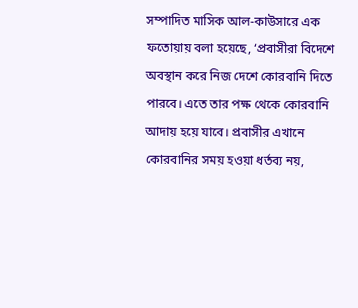সম্পাদিত মাসিক আল-কাউসারে এক ফতোয়ায় বলা হয়েছে, ‘প্রবাসীরা বিদেশে অবস্থান করে নিজ দেশে কোরবানি দিতে পারবে। এতে তার পক্ষ থেকে কোরবানি আদায় হয়ে যাবে। প্রবাসীর এখানে কোরবানির সময় হওয়া ধর্তব্য নয়,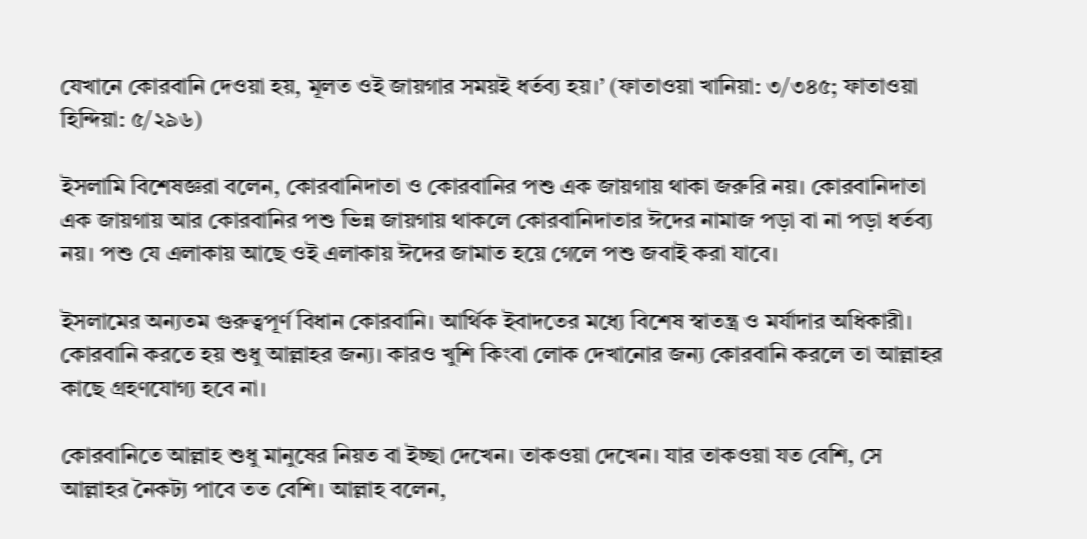যেখানে কোরবানি দেওয়া হয়, মূলত ওই জায়গার সময়ই ধর্তব্য হয়।’ (ফাতাওয়া খানিয়া: ৩/৩৪৫; ফাতাওয়া হিন্দিয়া: ৫/২৯৬)

ইসলামি বিশেষজ্ঞরা বলেন, কোরবানিদাতা ও কোরবানির পশু এক জায়গায় থাকা জরুরি নয়। কোরবানিদাতা এক জায়গায় আর কোরবানির পশু ভিন্ন জায়গায় থাকলে কোরবানিদাতার ঈদের নামাজ পড়া বা না পড়া ধর্তব্য নয়। পশু যে এলাকায় আছে ওই এলাকায় ঈদের জামাত হয়ে গেলে পশু জবাই করা যাবে।

ইসলামের অন্যতম গুরুত্বপূর্ণ বিধান কোরবানি। আর্থিক ইবাদতের মধ্যে বিশেষ স্বাতন্ত্র ও মর্যাদার অধিকারী। কোরবানি করতে হয় শুধু আল্লাহর জন্য। কারও খুশি কিংবা লোক দেখানোর জন্য কোরবানি করলে তা আল্লাহর কাছে গ্রহণযোগ্য হবে না।

কোরবানিতে আল্লাহ শুধু মানুষের নিয়ত বা ইচ্ছা দেখেন। তাকওয়া দেখেন। যার তাকওয়া যত বেশি, সে আল্লাহর নৈকট্য পাবে তত বেশি। আল্লাহ বলেন,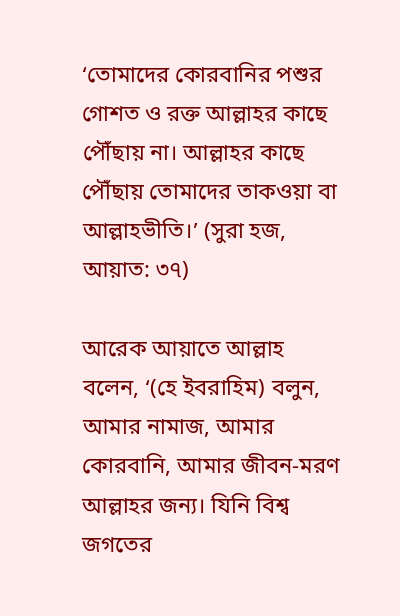‘তোমাদের কোরবানির পশুর গোশত ও রক্ত আল্লাহর কাছে পৌঁছায় না। আল্লাহর কাছে পৌঁছায় তোমাদের তাকওয়া বা আল্লাহভীতি।’ (সুরা হজ, আয়াত: ৩৭)

আরেক আয়াতে আল্লাহ বলেন, ‘(হে ইবরাহিম) বলুন, আমার নামাজ, আমার কোরবানি, আমার জীবন-মরণ আল্লাহর জন্য। যিনি বিশ্ব জগতের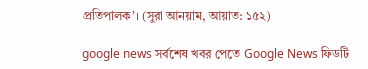প্রতিপালক’। (সুরা আনয়াম, আয়াত: ১৫২)

google news সর্বশেষ খবর পেতে Google News ফিডটি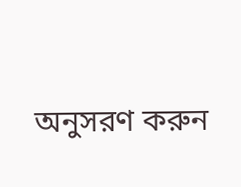অনুসরণ করুন